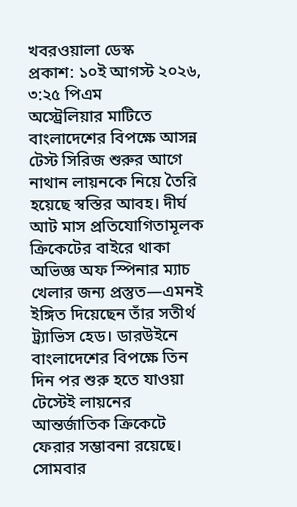খবরওয়ালা ডেস্ক
প্রকাশ: ১০ই আগস্ট ২০২৬, ৩:২৫ পিএম
অস্ট্রেলিয়ার মাটিতে বাংলাদেশের বিপক্ষে আসন্ন টেস্ট সিরিজ শুরুর আগে নাথান লায়নকে নিয়ে তৈরি হয়েছে স্বস্তির আবহ। দীর্ঘ আট মাস প্রতিযোগিতামূলক ক্রিকেটের বাইরে থাকা অভিজ্ঞ অফ স্পিনার ম্যাচ খেলার জন্য প্রস্তুত—এমনই ইঙ্গিত দিয়েছেন তাঁর সতীর্থ ট্র্যাভিস হেড। ডারউইনে বাংলাদেশের বিপক্ষে তিন দিন পর শুরু হতে যাওয়া টেস্টেই লায়নের আন্তর্জাতিক ক্রিকেটে ফেরার সম্ভাবনা রয়েছে।
সোমবার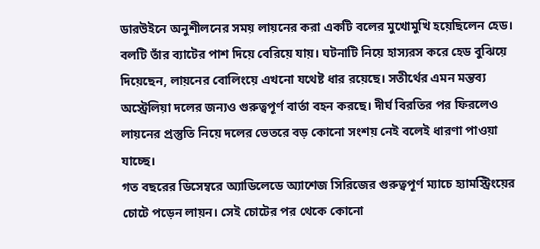ডারউইনে অনুশীলনের সময় লায়নের করা একটি বলের মুখোমুখি হয়েছিলেন হেড। বলটি তাঁর ব্যাটের পাশ দিয়ে বেরিয়ে যায়। ঘটনাটি নিয়ে হাস্যরস করে হেড বুঝিয়ে দিয়েছেন, লায়নের বোলিংয়ে এখনো যথেষ্ট ধার রয়েছে। সতীর্থের এমন মন্তব্য অস্ট্রেলিয়া দলের জন্যও গুরুত্বপূর্ণ বার্তা বহন করছে। দীর্ঘ বিরতির পর ফিরলেও লায়নের প্রস্তুতি নিয়ে দলের ভেতরে বড় কোনো সংশয় নেই বলেই ধারণা পাওয়া যাচ্ছে।
গত বছরের ডিসেম্বরে অ্যাডিলেডে অ্যাশেজ সিরিজের গুরুত্বপূর্ণ ম্যাচে হ্যামস্ট্রিংয়ের চোটে পড়েন লায়ন। সেই চোটের পর থেকে কোনো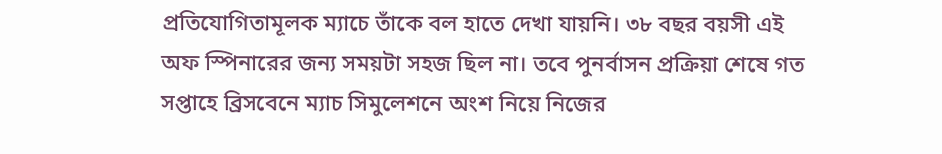প্রতিযোগিতামূলক ম্যাচে তাঁকে বল হাতে দেখা যায়নি। ৩৮ বছর বয়সী এই অফ স্পিনারের জন্য সময়টা সহজ ছিল না। তবে পুনর্বাসন প্রক্রিয়া শেষে গত সপ্তাহে ব্রিসবেনে ম্যাচ সিমুলেশনে অংশ নিয়ে নিজের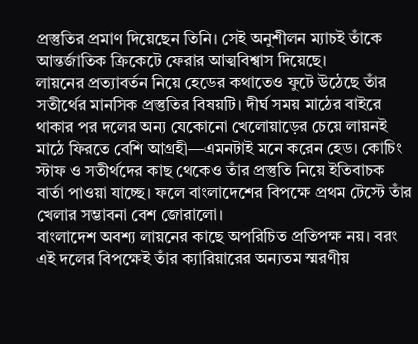প্রস্তুতির প্রমাণ দিয়েছেন তিনি। সেই অনুশীলন ম্যাচই তাঁকে আন্তর্জাতিক ক্রিকেটে ফেরার আত্মবিশ্বাস দিয়েছে।
লায়নের প্রত্যাবর্তন নিয়ে হেডের কথাতেও ফুটে উঠেছে তাঁর সতীর্থের মানসিক প্রস্তুতির বিষয়টি। দীর্ঘ সময় মাঠের বাইরে থাকার পর দলের অন্য যেকোনো খেলোয়াড়ের চেয়ে লায়নই মাঠে ফিরতে বেশি আগ্রহী—এমনটাই মনে করেন হেড। কোচিং স্টাফ ও সতীর্থদের কাছ থেকেও তাঁর প্রস্তুতি নিয়ে ইতিবাচক বার্তা পাওয়া যাচ্ছে। ফলে বাংলাদেশের বিপক্ষে প্রথম টেস্টে তাঁর খেলার সম্ভাবনা বেশ জোরালো।
বাংলাদেশ অবশ্য লায়নের কাছে অপরিচিত প্রতিপক্ষ নয়। বরং এই দলের বিপক্ষেই তাঁর ক্যারিয়ারের অন্যতম স্মরণীয়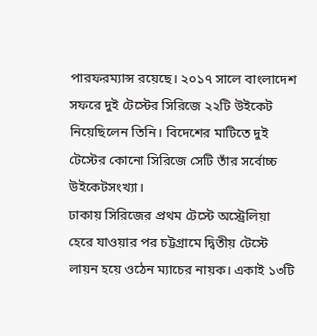পারফরম্যান্স রয়েছে। ২০১৭ সালে বাংলাদেশ সফরে দুই টেস্টের সিরিজে ২২টি উইকেট নিয়েছিলেন তিনি। বিদেশের মাটিতে দুই টেস্টের কোনো সিরিজে সেটি তাঁর সর্বোচ্চ উইকেটসংখ্যা।
ঢাকায় সিরিজের প্রথম টেস্টে অস্ট্রেলিয়া হেরে যাওয়ার পর চট্টগ্রামে দ্বিতীয় টেস্টে লায়ন হয়ে ওঠেন ম্যাচের নায়ক। একাই ১৩টি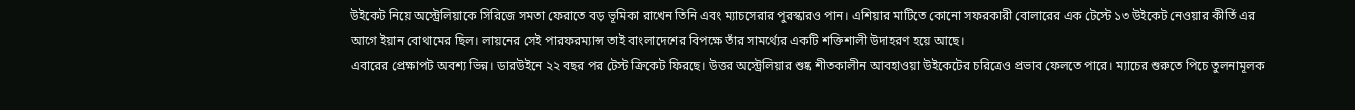উইকেট নিয়ে অস্ট্রেলিয়াকে সিরিজে সমতা ফেরাতে বড় ভূমিকা রাখেন তিনি এবং ম্যাচসেরার পুরস্কারও পান। এশিয়ার মাটিতে কোনো সফরকারী বোলারের এক টেস্টে ১৩ উইকেট নেওয়ার কীর্তি এর আগে ইয়ান বোথামের ছিল। লায়নের সেই পারফরম্যান্স তাই বাংলাদেশের বিপক্ষে তাঁর সামর্থ্যের একটি শক্তিশালী উদাহরণ হয়ে আছে।
এবারের প্রেক্ষাপট অবশ্য ভিন্ন। ডারউইনে ২২ বছর পর টেস্ট ক্রিকেট ফিরছে। উত্তর অস্ট্রেলিয়ার শুষ্ক শীতকালীন আবহাওয়া উইকেটের চরিত্রেও প্রভাব ফেলতে পারে। ম্যাচের শুরুতে পিচে তুলনামূলক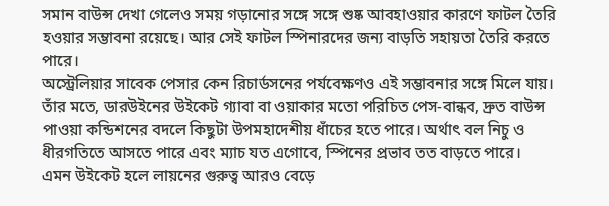সমান বাউন্স দেখা গেলেও সময় গড়ানোর সঙ্গে সঙ্গে শুষ্ক আবহাওয়ার কারণে ফাটল তৈরি হওয়ার সম্ভাবনা রয়েছে। আর সেই ফাটল স্পিনারদের জন্য বাড়তি সহায়তা তৈরি করতে পারে।
অস্ট্রেলিয়ার সাবেক পেসার কেন রিচার্ডসনের পর্যবেক্ষণও এই সম্ভাবনার সঙ্গে মিলে যায়। তাঁর মতে, ডারউইনের উইকেট গ্যাবা বা ওয়াকার মতো পরিচিত পেস-বান্ধব, দ্রুত বাউন্স পাওয়া কন্ডিশনের বদলে কিছুটা উপমহাদেশীয় ধাঁচের হতে পারে। অর্থাৎ বল নিচু ও ধীরগতিতে আসতে পারে এবং ম্যাচ যত এগোবে, স্পিনের প্রভাব তত বাড়তে পারে।
এমন উইকেট হলে লায়নের গুরুত্ব আরও বেড়ে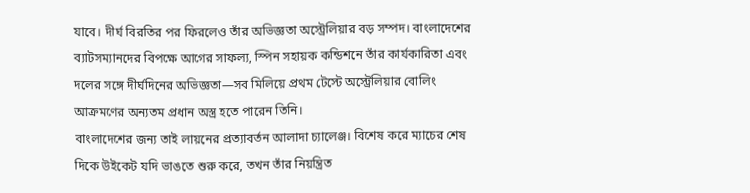যাবে। দীর্ঘ বিরতির পর ফিরলেও তাঁর অভিজ্ঞতা অস্ট্রেলিয়ার বড় সম্পদ। বাংলাদেশের ব্যাটসম্যানদের বিপক্ষে আগের সাফল্য, স্পিন সহায়ক কন্ডিশনে তাঁর কার্যকারিতা এবং দলের সঙ্গে দীর্ঘদিনের অভিজ্ঞতা—সব মিলিয়ে প্রথম টেস্টে অস্ট্রেলিয়ার বোলিং আক্রমণের অন্যতম প্রধান অস্ত্র হতে পারেন তিনি।
বাংলাদেশের জন্য তাই লায়নের প্রত্যাবর্তন আলাদা চ্যালেঞ্জ। বিশেষ করে ম্যাচের শেষ দিকে উইকেট যদি ভাঙতে শুরু করে, তখন তাঁর নিয়ন্ত্রিত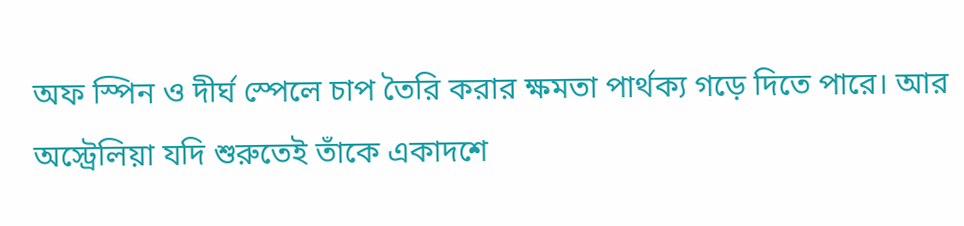অফ স্পিন ও দীর্ঘ স্পেলে চাপ তৈরি করার ক্ষমতা পার্থক্য গড়ে দিতে পারে। আর অস্ট্রেলিয়া যদি শুরুতেই তাঁকে একাদশে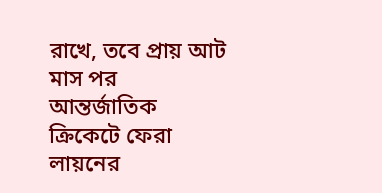রাখে, তবে প্রায় আট মাস পর আন্তর্জাতিক ক্রিকেটে ফেরা লায়নের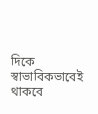দিকে স্বাভাবিকভাবেই থাকবে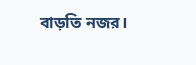বাড়তি নজর।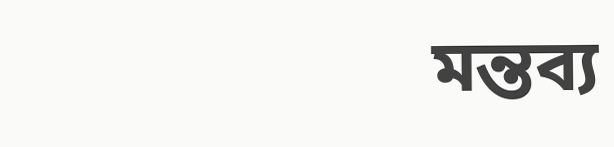মন্তব্য